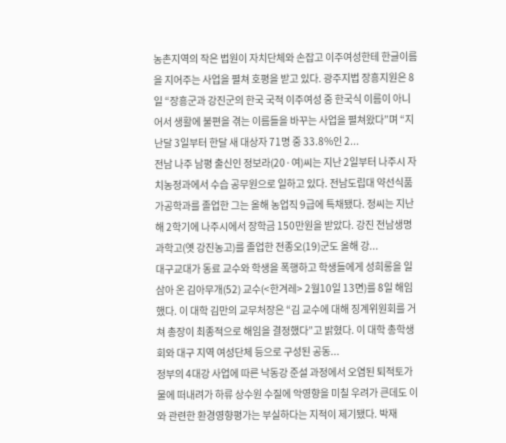농촌지역의 작은 법원이 자치단체와 손잡고 이주여성한테 한글이름을 지어주는 사업을 펼쳐 호평을 받고 있다. 광주지법 장흥지원은 8일 “장흥군과 강진군의 한국 국적 이주여성 중 한국식 이름이 아니어서 생활에 불편을 겪는 이름들을 바꾸는 사업을 펼쳐왔다”며 “지난달 3일부터 한달 새 대상자 71명 중 33.8%인 2...
전남 나주 남평 출신인 정보라(20·여)씨는 지난 2일부터 나주시 자치농정과에서 수습 공무원으로 일하고 있다. 전남도립대 약선식품가공학과를 졸업한 그는 올해 농업직 9급에 특채됐다. 정씨는 지난해 2학기에 나주시에서 장학금 150만원을 받았다. 강진 전남생명과학고(옛 강진농고)를 졸업한 전종오(19)군도 올해 강...
대구교대가 동료 교수와 학생을 폭행하고 학생들에게 성희롱을 일삼아 온 김아무개(52) 교수(<한겨레> 2월10일 13면)를 8일 해임했다. 이 대학 김만의 교무처장은 “김 교수에 대해 징계위원회를 거쳐 총장이 최종적으로 해임을 결정했다”고 밝혔다. 이 대학 총학생회와 대구 지역 여성단체 등으로 구성된 공동...
정부의 4대강 사업에 따른 낙동강 준설 과정에서 오염된 퇴적토가 물에 떠내려가 하류 상수원 수질에 악영향을 미칠 우려가 큰데도 이와 관련한 환경영향평가는 부실하다는 지적이 제기됐다. 박재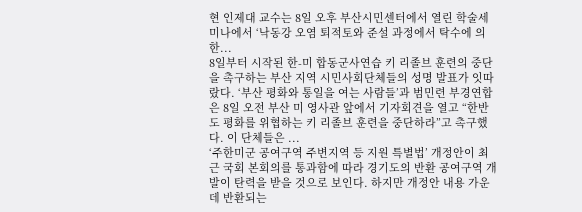현 인제대 교수는 8일 오후 부산시민센터에서 열린 학술세미나에서 ‘낙동강 오염 퇴적토와 준설 과정에서 탁수에 의한...
8일부터 시작된 한-미 합동군사연습 키 리졸브 훈련의 중단을 촉구하는 부산 지역 시민사회단체들의 성명 발표가 잇따랐다. ‘부산 평화와 통일을 여는 사람들’과 범민련 부경연합은 8일 오전 부산 미 영사관 앞에서 기자회견을 열고 “한반도 평화를 위협하는 키 리졸브 훈련을 중단하라”고 촉구했다. 이 단체들은 ...
‘주한미군 공여구역 주변지역 등 지원 특별법’ 개정안이 최근 국회 본회의를 통과함에 따라 경기도의 반환 공여구역 개발이 탄력을 받을 것으로 보인다. 하지만 개정안 내용 가운데 반환되는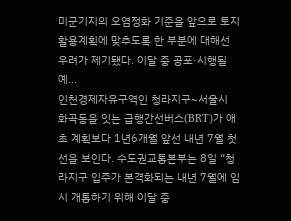미군기지의 오염정화 기준을 앞으로 토지 활용계획에 맞추도록 한 부분에 대해선 우려가 제기됐다. 이달 중 공포·시행될 예...
인천경제자유구역인 청라지구~서울시 화곡동을 잇는 급행간선버스(BRT)가 애초 계획보다 1년6개월 앞선 내년 7월 첫선을 보인다. 수도권교통본부는 8일 “청라지구 입주가 본격화되는 내년 7월에 임시 개통하기 위해 이달 중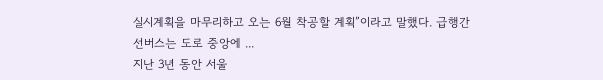실시계획을 마무리하고 오는 6월 착공할 계획”이라고 말했다. 급행간선버스는 도로 중앙에 ...
지난 3년 동안 서울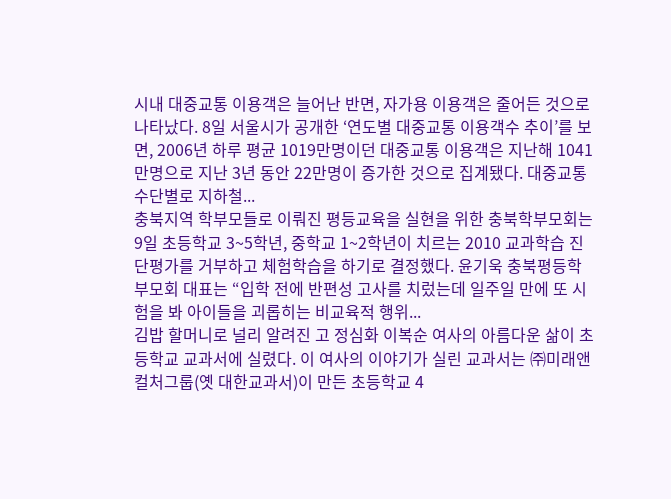시내 대중교통 이용객은 늘어난 반면, 자가용 이용객은 줄어든 것으로 나타났다. 8일 서울시가 공개한 ‘연도별 대중교통 이용객수 추이’를 보면, 2006년 하루 평균 1019만명이던 대중교통 이용객은 지난해 1041만명으로 지난 3년 동안 22만명이 증가한 것으로 집계됐다. 대중교통 수단별로 지하철...
충북지역 학부모들로 이뤄진 평등교육을 실현을 위한 충북학부모회는 9일 초등학교 3~5학년, 중학교 1~2학년이 치르는 2010 교과학습 진단평가를 거부하고 체험학습을 하기로 결정했다. 윤기욱 충북평등학부모회 대표는 “입학 전에 반편성 고사를 치렀는데 일주일 만에 또 시험을 봐 아이들을 괴롭히는 비교육적 행위...
김밥 할머니로 널리 알려진 고 정심화 이복순 여사의 아름다운 삶이 초등학교 교과서에 실렸다. 이 여사의 이야기가 실린 교과서는 ㈜미래앤컬처그룹(옛 대한교과서)이 만든 초등학교 4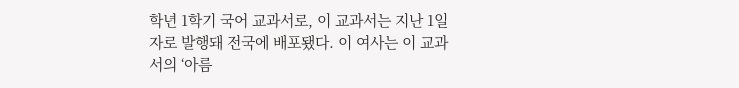학년 1학기 국어 교과서로, 이 교과서는 지난 1일자로 발행돼 전국에 배포됐다. 이 여사는 이 교과서의 ‘아름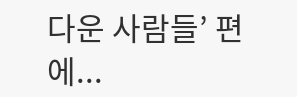다운 사람들’ 편에...